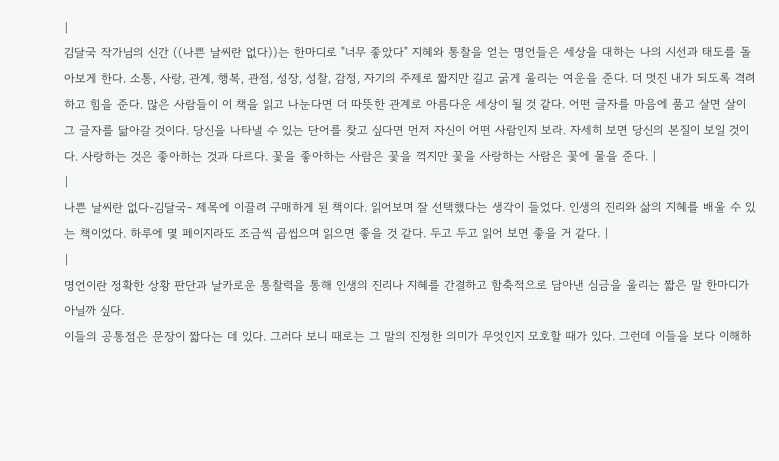|
김달국 작가님의 신간 ((나쁜 날씨란 없다))는 한마디로 "너무 좋았다" 지혜와 통찰을 얻는 명언들은 세상을 대하는 나의 시선과 태도를 돌아보게 한다. 소통, 사랑, 관계, 행복, 관점, 성장, 성찰, 감정, 자기의 주제로 짧지만 길고 굵게 울리는 여운을 준다. 더 멋진 내가 되도록 격려하고 힘을 준다. 많은 사람들이 이 책을 읽고 나눈다면 더 따뜻한 관계로 아름다운 세상이 될 것 같다. 어떤 글자를 마음에 품고 살면 살이 그 글자를 닮아갈 것이다. 당신을 나타낼 수 있는 단어를 찾고 싶다면 먼저 자신이 어떤 사람인지 보라. 자세히 보면 당신의 본질이 보일 것이다. 사랑하는 것은 좋아하는 것과 다르다. 꽃을 좋아하는 사람은 꽃을 꺽지만 꽃을 사랑하는 사람은 꽃에 물을 준다. |
|
나쁜 날씨란 없다-김달국- 제목에 이끌려 구매하게 된 책이다. 읽어보며 잘 선택했다는 생각이 들었다. 인생의 진리와 삶의 지혜를 배울 수 있는 책이었다. 하루에 몇 페이지라도 조금씩 곱씹으며 읽으면 좋을 것 같다. 두고 두고 읽어 보면 좋을 거 같다. |
|
명언이란 정확한 상황 판단과 날카로운 통찰력을 통해 인생의 진리나 지혜를 간결하고 함축적으로 담아낸 심금을 울리는 짧은 말 한마디가 아닐까 싶다.
이들의 공통점은 문장이 짧다는 데 있다. 그러다 보니 때로는 그 말의 진정한 의미가 무엇인지 모호할 때가 있다. 그런데 이들을 보다 이해하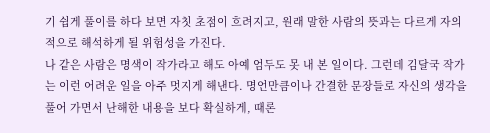기 쉽게 풀이를 하다 보면 자칫 초점이 흐려지고, 원래 말한 사람의 뜻과는 다르게 자의적으로 해석하게 될 위험성을 가진다.
나 같은 사람은 명색이 작가라고 해도 아예 엄두도 못 내 본 일이다. 그런데 김달국 작가는 이런 어려운 일을 아주 멋지게 해낸다. 명언만큼이나 간결한 문장들로 자신의 생각을 풀어 가면서 난해한 내용을 보다 확실하게, 때론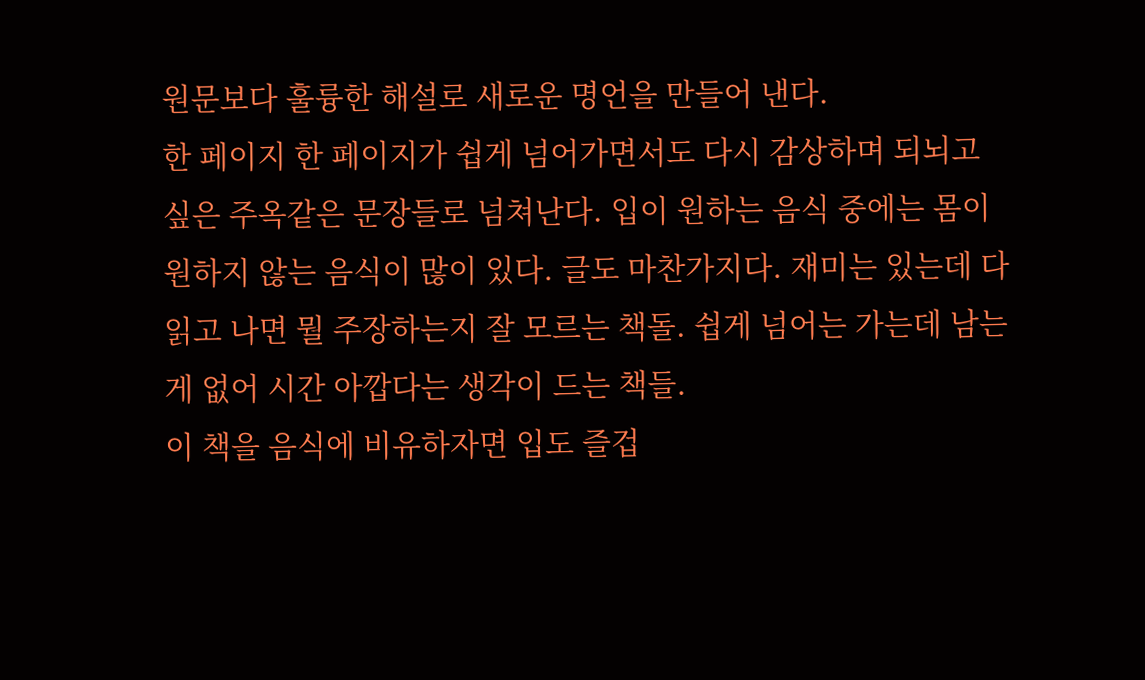원문보다 훌륭한 해설로 새로운 명언을 만들어 낸다.
한 페이지 한 페이지가 쉽게 넘어가면서도 다시 감상하며 되뇌고 싶은 주옥같은 문장들로 넘쳐난다. 입이 원하는 음식 중에는 몸이 원하지 않는 음식이 많이 있다. 글도 마찬가지다. 재미는 있는데 다 읽고 나면 뭘 주장하는지 잘 모르는 책돌. 쉽게 넘어는 가는데 남는 게 없어 시간 아깝다는 생각이 드는 책들.
이 책을 음식에 비유하자면 입도 즐겁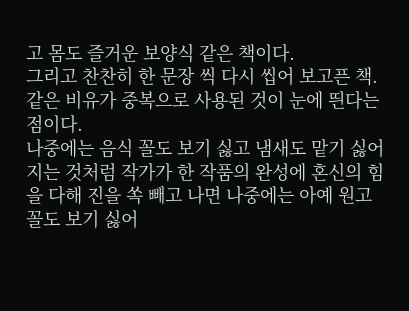고 몸도 즐거운 보양식 같은 책이다.
그리고 찬찬히 한 문장 씩 다시 씹어 보고픈 책.
같은 비유가 중복으로 사용된 것이 눈에 띈다는 점이다.
나중에는 음식 꼴도 보기 싫고 냄새도 맡기 싫어지는 것처럼 작가가 한 작품의 완성에 혼신의 힘을 다해 진을 쏙 빼고 나면 나중에는 아예 원고 꼴도 보기 싫어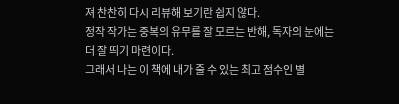져 찬찬히 다시 리뷰해 보기란 쉽지 않다.
정작 작가는 중복의 유무를 잘 모르는 반해, 독자의 눈에는 더 잘 띄기 마련이다.
그래서 나는 이 책에 내가 줄 수 있는 최고 점수인 별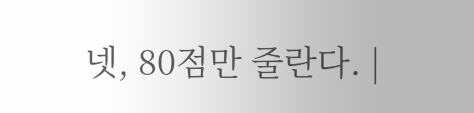넷, 80점만 줄란다. |